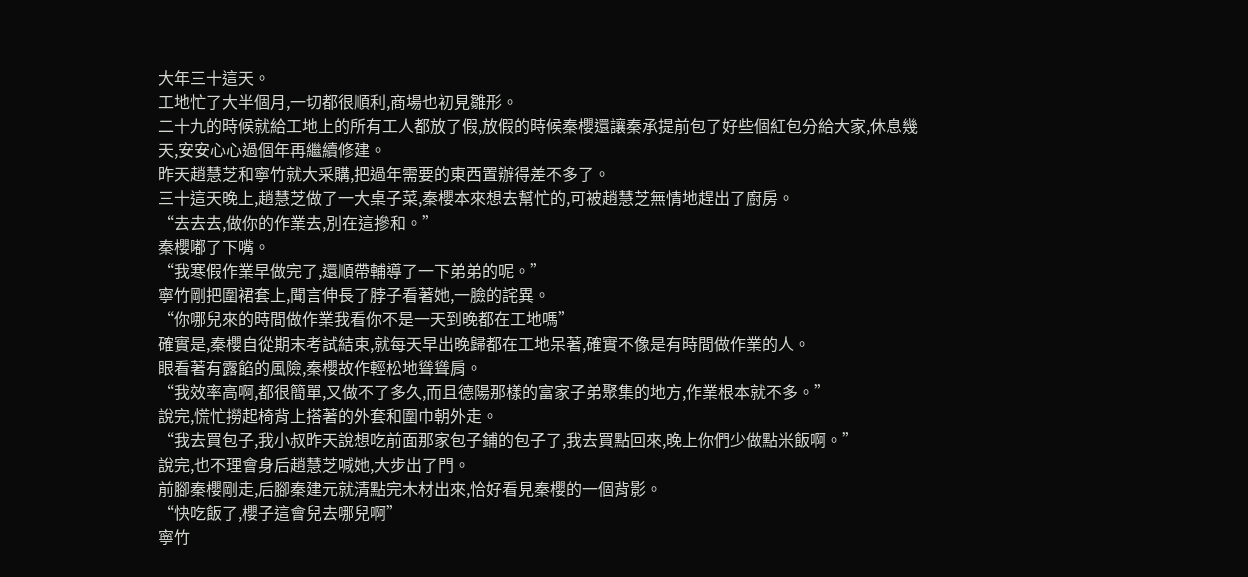大年三十這天。
工地忙了大半個月,一切都很順利,商場也初見雛形。
二十九的時候就給工地上的所有工人都放了假,放假的時候秦櫻還讓秦承提前包了好些個紅包分給大家,休息幾天,安安心心過個年再繼續修建。
昨天趙慧芝和寧竹就大采購,把過年需要的東西置辦得差不多了。
三十這天晚上,趙慧芝做了一大桌子菜,秦櫻本來想去幫忙的,可被趙慧芝無情地趕出了廚房。
“去去去,做你的作業去,別在這摻和。”
秦櫻嘟了下嘴。
“我寒假作業早做完了,還順帶輔導了一下弟弟的呢。”
寧竹剛把圍裙套上,聞言伸長了脖子看著她,一臉的詫異。
“你哪兒來的時間做作業我看你不是一天到晚都在工地嗎”
確實是,秦櫻自從期末考試結束,就每天早出晚歸都在工地呆著,確實不像是有時間做作業的人。
眼看著有露餡的風險,秦櫻故作輕松地聳聳肩。
“我效率高啊,都很簡單,又做不了多久,而且德陽那樣的富家子弟聚集的地方,作業根本就不多。”
說完,慌忙撈起椅背上搭著的外套和圍巾朝外走。
“我去買包子,我小叔昨天說想吃前面那家包子鋪的包子了,我去買點回來,晚上你們少做點米飯啊。”
說完,也不理會身后趙慧芝喊她,大步出了門。
前腳秦櫻剛走,后腳秦建元就清點完木材出來,恰好看見秦櫻的一個背影。
“快吃飯了,櫻子這會兒去哪兒啊”
寧竹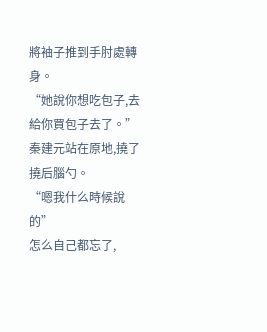將袖子推到手肘處轉身。
“她說你想吃包子,去給你買包子去了。”
秦建元站在原地,撓了撓后腦勺。
“嗯我什么時候說的”
怎么自己都忘了,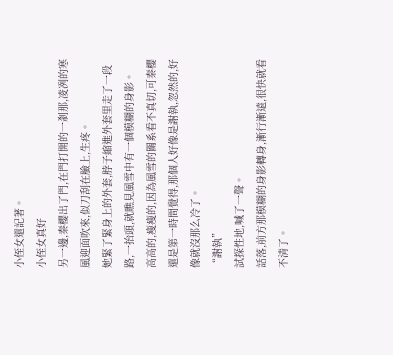小侄女還記著。
小侄女真好
另一邊,秦櫻出了門,在門打開的一剎那,凌冽的寒風迎面吹來,似刀刮在臉上,生疼。
她緊了緊身上的外套,脖子縮進外套里走了一段路,一抬頭,就瞧見風雪中有一個模糊的身影。
高高的,瘦瘦的,因為風雪的關系看不真切,可秦櫻還是第一時間覺得,那個人好像是謝執,忽然的,好像就沒那么冷了。
“謝執”
試探性地,喊了一聲。
話落,前方那模糊的身影轉身,漸行漸遠,很快就看不清了。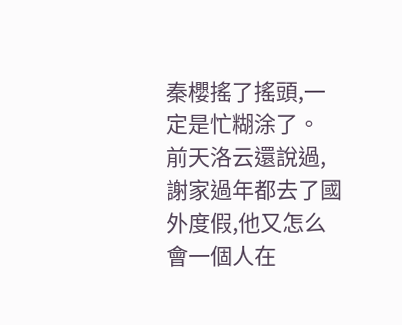秦櫻搖了搖頭,一定是忙糊涂了。
前天洛云還說過,謝家過年都去了國外度假,他又怎么會一個人在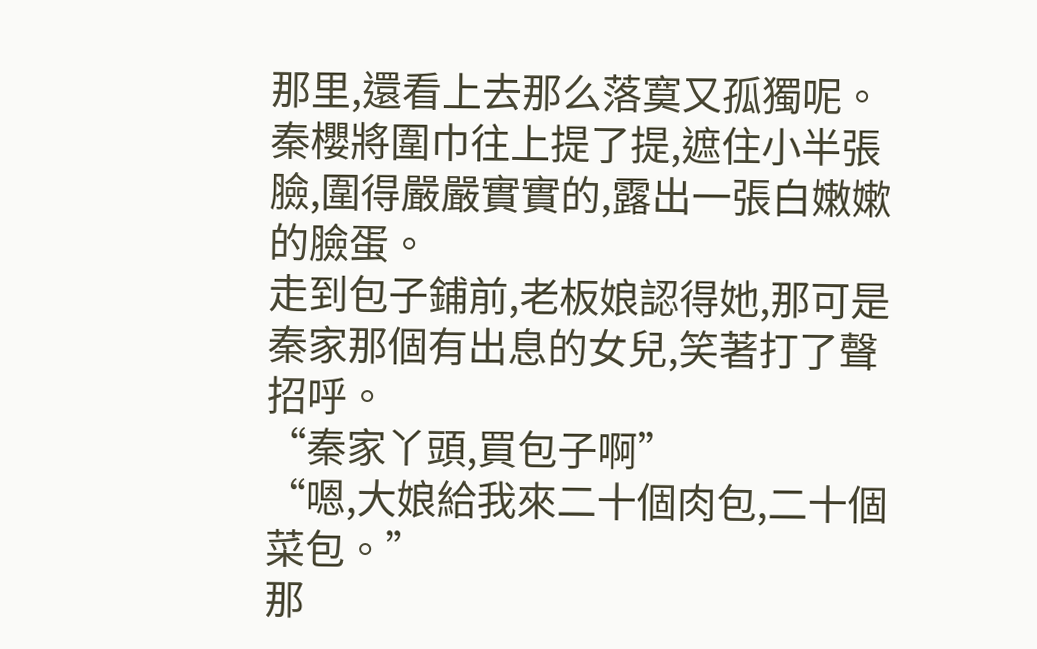那里,還看上去那么落寞又孤獨呢。
秦櫻將圍巾往上提了提,遮住小半張臉,圍得嚴嚴實實的,露出一張白嫩嫰的臉蛋。
走到包子鋪前,老板娘認得她,那可是秦家那個有出息的女兒,笑著打了聲招呼。
“秦家丫頭,買包子啊”
“嗯,大娘給我來二十個肉包,二十個菜包。”
那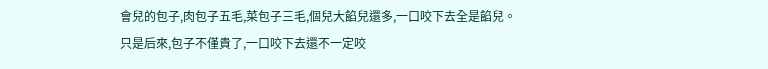會兒的包子,肉包子五毛,菜包子三毛,個兒大餡兒還多,一口咬下去全是餡兒。
只是后來,包子不僅貴了,一口咬下去還不一定咬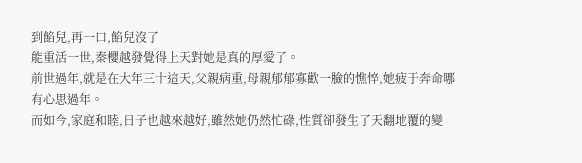到餡兒,再一口,餡兒沒了
能重活一世,秦櫻越發覺得上天對她是真的厚愛了。
前世過年,就是在大年三十這天,父親病重,母親郁郁寡歡一臉的憔悴,她疲于奔命哪有心思過年。
而如今,家庭和睦,日子也越來越好,雖然她仍然忙碌,性質卻發生了天翻地覆的變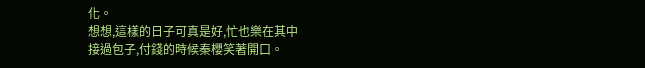化。
想想,這樣的日子可真是好,忙也樂在其中
接過包子,付錢的時候秦櫻笑著開口。